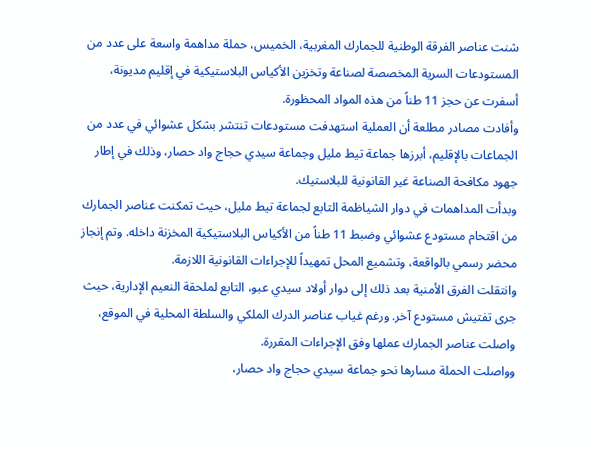شنت عناصر الفرقة الوطنية للجمارك المغربية، الخميس، حملة مداهمة واسعة على عدد من المستودعات السرية المخصصة لصناعة وتخزين الأكياس البلاستيكية في إقليم مديونة، أسفرت عن حجز 11 طناً من هذه المواد المحظورة.
وأفادت مصادر مطلعة أن العملية استهدفت مستودعات تنتشر بشكل عشوائي في عدد من الجماعات بالإقليم، أبرزها جماعة تيط مليل وجماعة سيدي حجاج واد حصار، وذلك في إطار جهود مكافحة الصناعة غير القانونية للبلاستيك.
وبدأت المداهمات في دوار الشياظمة التابع لجماعة تيط مليل، حيث تمكنت عناصر الجمارك من اقتحام مستودع عشوائي وضبط 11 طناً من الأكياس البلاستيكية المخزنة داخله. وتم إنجاز محضر رسمي بالواقعة، وتشميع المحل تمهيداً للإجراءات القانونية اللازمة.
وانتقلت الفرق الأمنية بعد ذلك إلى دوار أولاد سيدي عبو، التابع لملحقة النعيم الإدارية، حيث جرى تفتيش مستودع آخر. ورغم غياب عناصر الدرك الملكي والسلطة المحلية في الموقع، واصلت عناصر الجمارك عملها وفق الإجراءات المقررة.
وواصلت الحملة مسارها نحو جماعة سيدي حجاج واد حصار،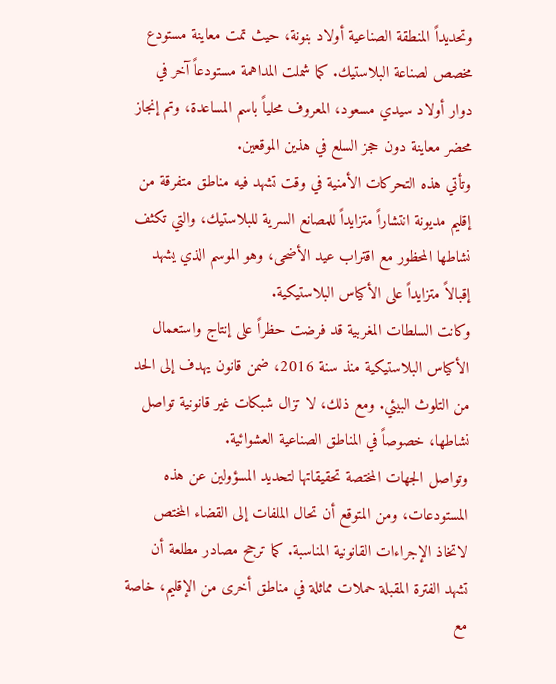وتحديداً المنطقة الصناعية أولاد بنونة، حيث تمت معاينة مستودع مخصص لصناعة البلاستيك. كما شملت المداهمة مستودعاً آخر في دوار أولاد سيدي مسعود، المعروف محلياً باسم المساعدة، وتم إنجاز محضر معاينة دون حجز السلع في هذين الموقعين.
وتأتي هذه التحركات الأمنية في وقت تشهد فيه مناطق متفرقة من إقليم مديونة انتشاراً متزايداً للمصانع السرية للبلاستيك، والتي تكثف نشاطها المحظور مع اقتراب عيد الأضحى، وهو الموسم الذي يشهد إقبالاً متزايداً على الأكياس البلاستيكية.
وكانت السلطات المغربية قد فرضت حظراً على إنتاج واستعمال الأكياس البلاستيكية منذ سنة 2016، ضمن قانون يهدف إلى الحد من التلوث البيئي. ومع ذلك، لا تزال شبكات غير قانونية تواصل نشاطها، خصوصاً في المناطق الصناعية العشوائية.
وتواصل الجهات المختصة تحقيقاتها لتحديد المسؤولين عن هذه المستودعات، ومن المتوقع أن تحال الملفات إلى القضاء المختص لاتخاذ الإجراءات القانونية المناسبة. كما ترجح مصادر مطلعة أن تشهد الفترة المقبلة حملات مماثلة في مناطق أخرى من الإقليم، خاصة مع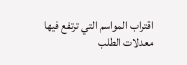اقتراب المواسم التي ترتفع فيها معدلات الطلب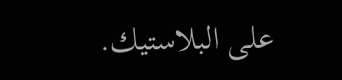على البلاستيك.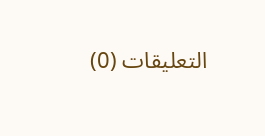التعليقات (0)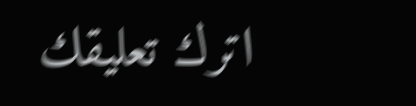اترك تعليقك